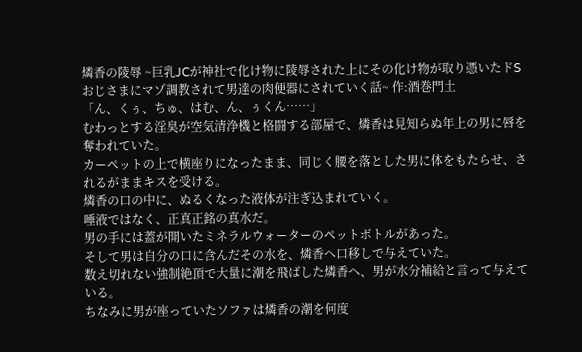燐香の陵辱 ~巨乳JCが神社で化け物に陵辱された上にその化け物が取り憑いたドSおじさまにマゾ調教されて男達の肉便器にされていく話~ 作:酒巻門土
「ん、くぅ、ちゅ、はむ、ん、ぅくん……」
むわっとする淫臭が空気清浄機と格闘する部屋で、燐香は見知らぬ年上の男に唇を奪われていた。
カーペットの上で横座りになったまま、同じく腰を落とした男に体をもたらせ、されるがままキスを受ける。
燐香の口の中に、ぬるくなった液体が注ぎ込まれていく。
唾液ではなく、正真正銘の真水だ。
男の手には蓋が開いたミネラルウォーターのペットボトルがあった。
そして男は自分の口に含んだその水を、燐香へ口移しで与えていた。
数え切れない強制絶頂で大量に潮を飛ばした燐香へ、男が水分補給と言って与えている。
ちなみに男が座っていたソファは燐香の潮を何度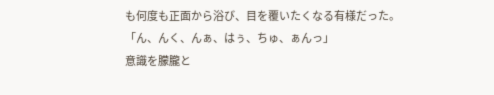も何度も正面から浴び、目を覆いたくなる有様だった。
「ん、んく、んぁ、はぅ、ちゅ、ぁんっ」
意識を朦朧と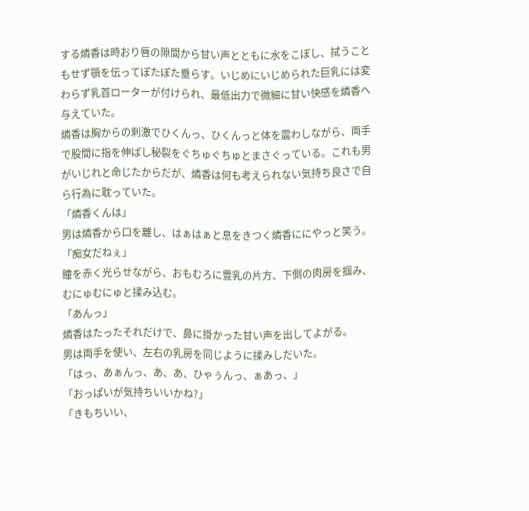する燐香は時おり唇の隙間から甘い声とともに水をこぼし、拭うこともせず顎を伝ってぽたぽた垂らす。いじめにいじめられた巨乳には変わらず乳首ローターが付けられ、最低出力で微細に甘い快感を燐香へ与えていた。
燐香は胸からの刺激でひくんっ、ひくんっと体を震わしながら、両手で股間に指を伸ばし秘裂をぐちゅぐちゅとまさぐっている。これも男がいじれと命じたからだが、燐香は何も考えられない気持ち良さで自ら行為に耽っていた。
「燐香くんは」
男は燐香から口を離し、はぁはぁと息をきつく燐香ににやっと笑う。
「痴女だねぇ」
瞳を赤く光らせながら、おもむろに豊乳の片方、下側の肉房を掴み、むにゅむにゅと揉み込む。
「あんっ」
燐香はたったそれだけで、鼻に掛かった甘い声を出してよがる。
男は両手を使い、左右の乳房を同じように揉みしだいた。
「はっ、あぁんっ、あ、あ、ひゃぅんっ、ぁあっ、」
「おっぱいが気持ちいいかね?」
「きもちいい、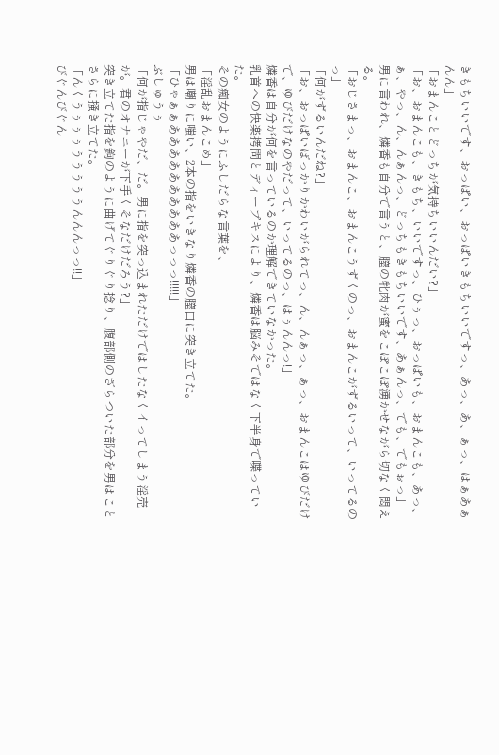きもちいいです、おっぱい、おっぱいきもちいいですっ、あっ、あ、ぁっ、はぁあぁんん」
「おまんことどっちが気持ちいいんだい?」
「お、おまんこも、きもち、いいですっ、ひぅっ、おっぱいも、おまんこも、あっ、ぁ、やっ、ん、んぁんっ、どっちもきもちいいです、あぁんっ、でも、でもぉっ」
男に言われ、燐香も自分で言うと、膣の牝肉が蜜をこぽこぽ湧かせながら切なく悶える。
「おじさまっ、おまんこ、おまんこうずくのっ、おまんこがずるいって、いってるのっ」
「何がずるいんだね?」
「お、おっぱいばっかりかわいがられてっ、ん、んぁっ、ぁっ、おまんこはゆびだけで、ゆびだけなのやだって、いってるのっ、はぅんんっ!」
燐香は自分が何を言っているのか理解できていなかった。
乳首への快楽拷問とディープキスにより、燐香は脳みそではなく下半身で喋っていた。
その痴女のようにふしだらな言葉を、
「淫乱おまんこめ」
男は嘲りに嗤い、2本の指をいきなり燐香の膣口に突き立てた。
「ひゃぁぁああああああああああっっっ!!!!!」
ぶしゅうぅ
「何が指じゃやだ、だ。男に指を突っ込まれただけではしたなくイってしまう淫売が。君のオナニーが下手くそなだけだろう?」
突き立てた指を鉤のように曲げてぐりぐり捻り、腹部側のざらついた部分を男はことさらに掻き立てた。
「んくうぅぅぅうううううんんんっっ!!」
びぐんびぐん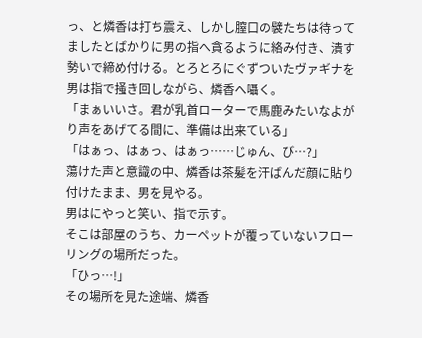っ、と燐香は打ち震え、しかし膣口の襞たちは待ってましたとばかりに男の指へ貪るように絡み付き、潰す勢いで締め付ける。とろとろにぐずついたヴァギナを男は指で掻き回しながら、燐香へ囁く。
「まぁいいさ。君が乳首ローターで馬鹿みたいなよがり声をあげてる間に、準備は出来ている」
「はぁっ、はぁっ、はぁっ……じゅん、び…?」
蕩けた声と意識の中、燐香は茶髪を汗ばんだ顔に貼り付けたまま、男を見やる。
男はにやっと笑い、指で示す。
そこは部屋のうち、カーペットが覆っていないフローリングの場所だった。
「ひっ…!」
その場所を見た途端、燐香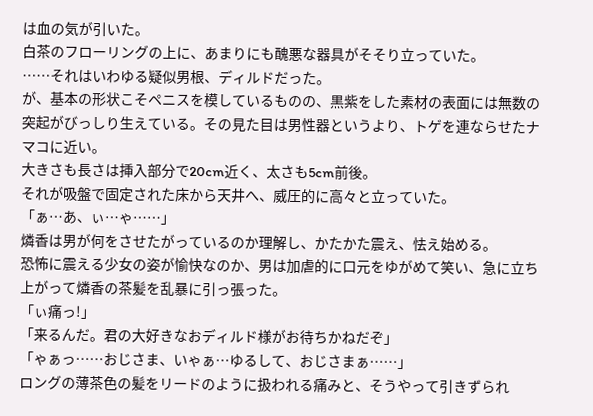は血の気が引いた。
白茶のフローリングの上に、あまりにも醜悪な器具がそそり立っていた。
……それはいわゆる疑似男根、ディルドだった。
が、基本の形状こそペニスを模しているものの、黒紫をした素材の表面には無数の突起がびっしり生えている。その見た目は男性器というより、トゲを連ならせたナマコに近い。
大きさも長さは挿入部分で20cm近く、太さも5cm前後。
それが吸盤で固定された床から天井へ、威圧的に高々と立っていた。
「ぁ…あ、ぃ…ゃ……」
燐香は男が何をさせたがっているのか理解し、かたかた震え、怯え始める。
恐怖に震える少女の姿が愉快なのか、男は加虐的に口元をゆがめて笑い、急に立ち上がって燐香の茶髪を乱暴に引っ張った。
「ぃ痛っ!」
「来るんだ。君の大好きなおディルド様がお待ちかねだぞ」
「ゃぁっ……おじさま、いゃぁ…ゆるして、おじさまぁ……」
ロングの薄茶色の髪をリードのように扱われる痛みと、そうやって引きずられ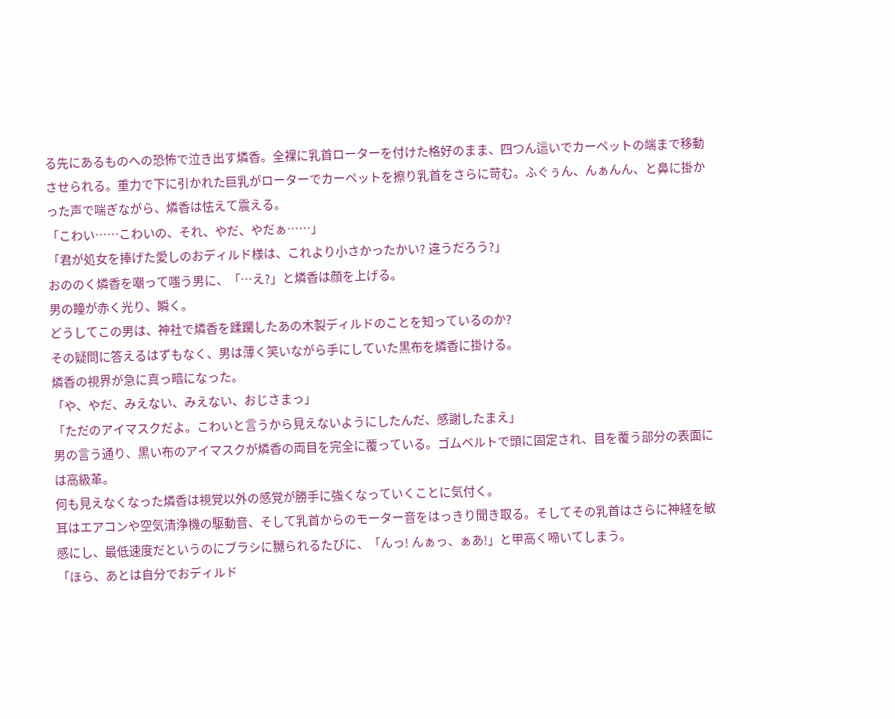る先にあるものへの恐怖で泣き出す燐香。全裸に乳首ローターを付けた格好のまま、四つん這いでカーペットの端まで移動させられる。重力で下に引かれた巨乳がローターでカーペットを擦り乳首をさらに苛む。ふぐぅん、んぁんん、と鼻に掛かった声で喘ぎながら、燐香は怯えて震える。
「こわい……こわいの、それ、やだ、やだぁ……」
「君が処女を捧げた愛しのおディルド様は、これより小さかったかい? 違うだろう?」
おののく燐香を嘲って嗤う男に、「…え?」と燐香は顔を上げる。
男の瞳が赤く光り、瞬く。
どうしてこの男は、神社で燐香を蹂躙したあの木製ディルドのことを知っているのか?
その疑問に答えるはずもなく、男は薄く笑いながら手にしていた黒布を燐香に掛ける。
燐香の視界が急に真っ暗になった。
「や、やだ、みえない、みえない、おじさまっ」
「ただのアイマスクだよ。こわいと言うから見えないようにしたんだ、感謝したまえ」
男の言う通り、黒い布のアイマスクが燐香の両目を完全に覆っている。ゴムベルトで頭に固定され、目を覆う部分の表面には高級革。
何も見えなくなった燐香は視覚以外の感覚が勝手に強くなっていくことに気付く。
耳はエアコンや空気清浄機の駆動音、そして乳首からのモーター音をはっきり聞き取る。そしてその乳首はさらに神経を敏感にし、最低速度だというのにブラシに嬲られるたびに、「んっ! んぁっ、ぁあ!」と甲高く啼いてしまう。
「ほら、あとは自分でおディルド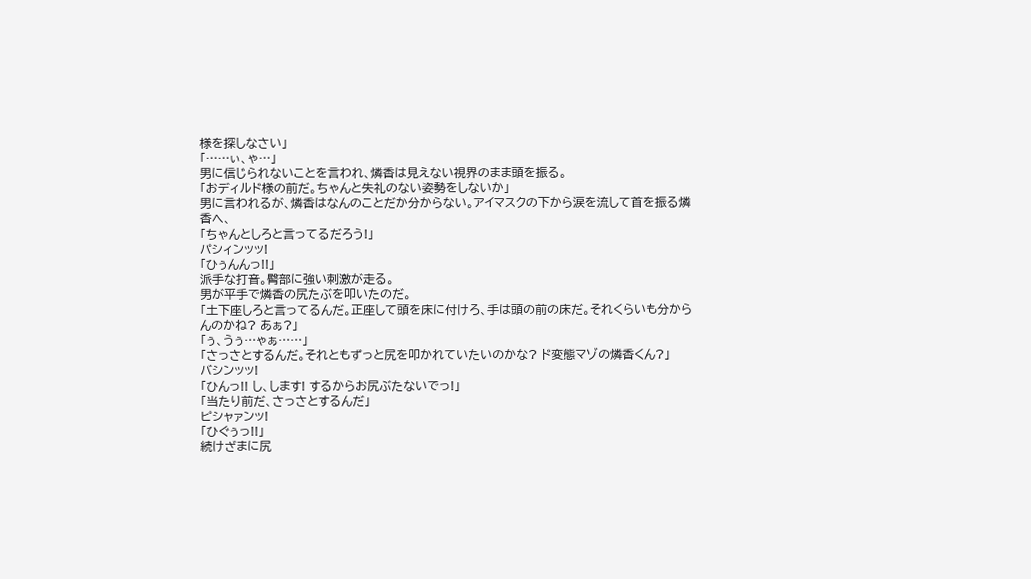様を探しなさい」
「……ぃ、ゃ…」
男に信じられないことを言われ、燐香は見えない視界のまま頭を振る。
「おディルド様の前だ。ちゃんと失礼のない姿勢をしないか」
男に言われるが、燐香はなんのことだか分からない。アイマスクの下から涙を流して首を振る燐香へ、
「ちゃんとしろと言ってるだろう!」
パシィンッッ!
「ひぅんんっ!!」
派手な打音。臀部に強い刺激が走る。
男が平手で燐香の尻たぶを叩いたのだ。
「土下座しろと言ってるんだ。正座して頭を床に付けろ、手は頭の前の床だ。それくらいも分からんのかね? あぁ?」
「ぅ、うぅ…ゃぁ……」
「さっさとするんだ。それともずっと尻を叩かれていたいのかな? ド変態マゾの燐香くん?」
バシンッッ!
「ひんっ!! し、します! するからお尻ぶたないでっ!」
「当たり前だ、さっさとするんだ」
ピシャァンッ!
「ひぐぅっ!!」
続けざまに尻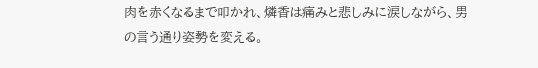肉を赤くなるまで叩かれ、燐香は痛みと悲しみに涙しながら、男の言う通り姿勢を変える。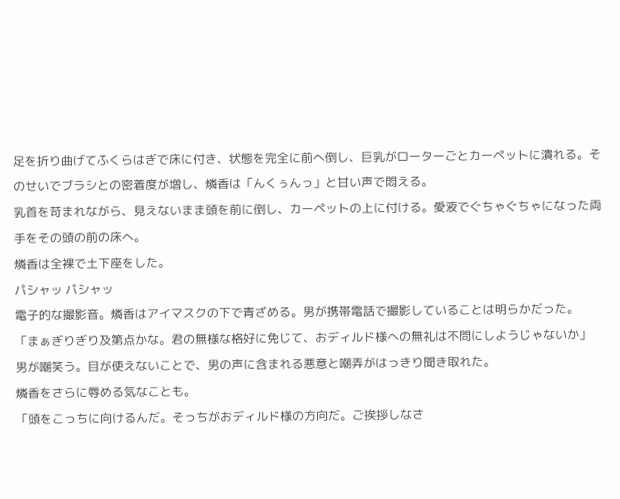足を折り曲げてふくらはぎで床に付き、状態を完全に前へ倒し、巨乳がローターごとカーペットに潰れる。そのせいでブラシとの密着度が増し、燐香は「んくぅんっ」と甘い声で悶える。
乳首を苛まれながら、見えないまま頭を前に倒し、カーペットの上に付ける。愛液でぐちゃぐちゃになった両手をその頭の前の床へ。
燐香は全裸で土下座をした。
パシャッ パシャッ
電子的な撮影音。燐香はアイマスクの下で青ざめる。男が携帯電話で撮影していることは明らかだった。
「まぁぎりぎり及第点かな。君の無様な格好に免じて、おディルド様への無礼は不問にしようじゃないか」
男が嘲笑う。目が使えないことで、男の声に含まれる悪意と嘲弄がはっきり聞き取れた。
燐香をさらに辱める気なことも。
「頭をこっちに向けるんだ。そっちがおディルド様の方向だ。ご挨拶しなさ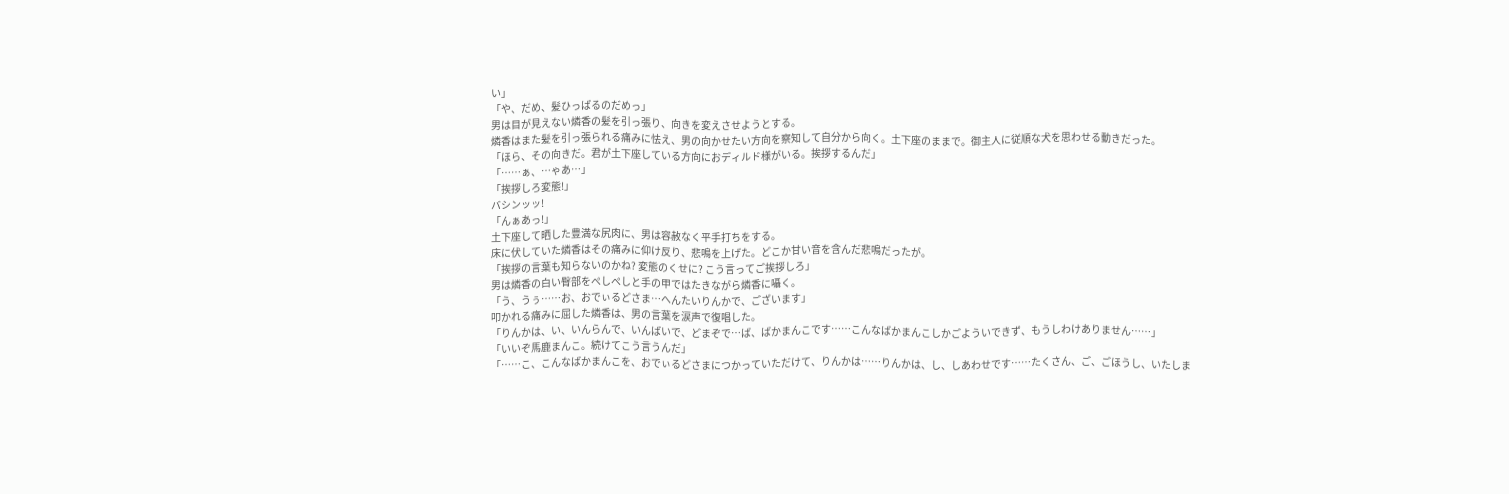い」
「や、だめ、髪ひっぱるのだめっ」
男は目が見えない燐香の髪を引っ張り、向きを変えさせようとする。
燐香はまた髪を引っ張られる痛みに怯え、男の向かせたい方向を察知して自分から向く。土下座のままで。御主人に従順な犬を思わせる動きだった。
「ほら、その向きだ。君が土下座している方向におディルド様がいる。挨拶するんだ」
「……ぁ、…ゃあ…」
「挨拶しろ変態!」
バシンッッ!
「んぁあっ!」
土下座して晒した豊満な尻肉に、男は容赦なく平手打ちをする。
床に伏していた燐香はその痛みに仰け反り、悲鳴を上げた。どこか甘い音を含んだ悲鳴だったが。
「挨拶の言葉も知らないのかね? 変態のくせに? こう言ってご挨拶しろ」
男は燐香の白い臀部をぺしぺしと手の甲ではたきながら燐香に囁く。
「う、うぅ……お、おでぃるどさま…へんたいりんかで、ございます」
叩かれる痛みに屈した燐香は、男の言葉を涙声で復唱した。
「りんかは、い、いんらんで、いんばいで、どまぞで…ば、ばかまんこです……こんなばかまんこしかごよういできず、もうしわけありません……」
「いいぞ馬鹿まんこ。続けてこう言うんだ」
「……こ、こんなばかまんこを、おでぃるどさまにつかっていただけて、りんかは……りんかは、し、しあわせです……たくさん、ご、ごほうし、いたしま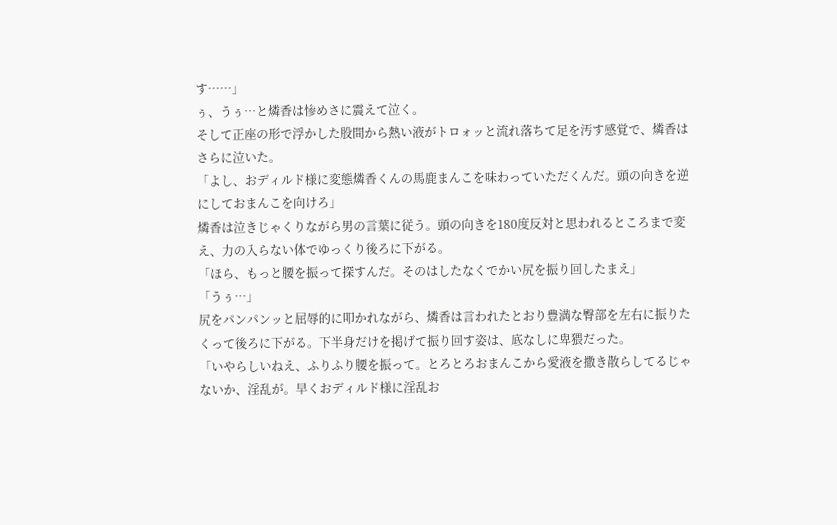す……」
ぅ、うぅ…と燐香は惨めさに震えて泣く。
そして正座の形で浮かした股間から熱い液がトロォッと流れ落ちて足を汚す感覚で、燐香はさらに泣いた。
「よし、おディルド様に変態燐香くんの馬鹿まんこを味わっていただくんだ。頭の向きを逆にしておまんこを向けろ」
燐香は泣きじゃくりながら男の言葉に従う。頭の向きを180度反対と思われるところまで変え、力の入らない体でゆっくり後ろに下がる。
「ほら、もっと腰を振って探すんだ。そのはしたなくでかい尻を振り回したまえ」
「うぅ…」
尻をパンパンッと屈辱的に叩かれながら、燐香は言われたとおり豊満な臀部を左右に振りたくって後ろに下がる。下半身だけを掲げて振り回す姿は、底なしに卑猥だった。
「いやらしいねえ、ふりふり腰を振って。とろとろおまんこから愛液を撒き散らしてるじゃないか、淫乱が。早くおディルド様に淫乱お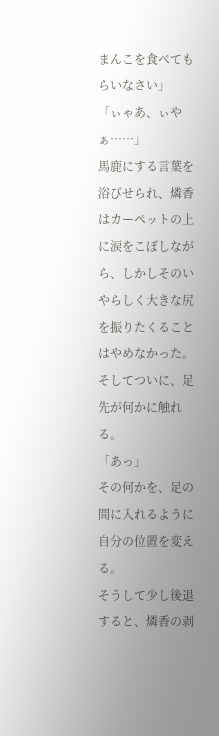まんこを食べてもらいなさい」
「ぃゃあ、ぃやぁ……」
馬鹿にする言葉を浴びせられ、燐香はカーペットの上に涙をこぼしながら、しかしそのいやらしく大きな尻を振りたくることはやめなかった。
そしてついに、足先が何かに触れる。
「あっ」
その何かを、足の間に入れるように自分の位置を変える。
そうして少し後退すると、燐香の剥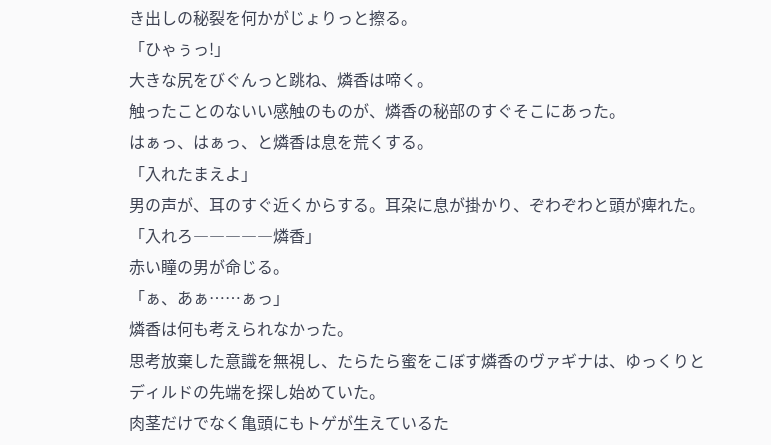き出しの秘裂を何かがじょりっと擦る。
「ひゃぅっ!」
大きな尻をびぐんっと跳ね、燐香は啼く。
触ったことのないい感触のものが、燐香の秘部のすぐそこにあった。
はぁっ、はぁっ、と燐香は息を荒くする。
「入れたまえよ」
男の声が、耳のすぐ近くからする。耳朶に息が掛かり、ぞわぞわと頭が痺れた。
「入れろ―――――燐香」
赤い瞳の男が命じる。
「ぁ、あぁ……ぁっ」
燐香は何も考えられなかった。
思考放棄した意識を無視し、たらたら蜜をこぼす燐香のヴァギナは、ゆっくりとディルドの先端を探し始めていた。
肉茎だけでなく亀頭にもトゲが生えているた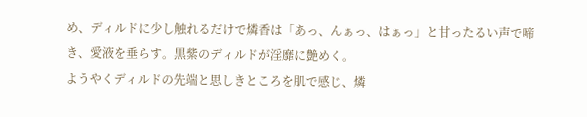め、ディルドに少し触れるだけで燐香は「あっ、んぁっ、はぁっ」と甘ったるい声で啼き、愛液を垂らす。黒紫のディルドが淫靡に艶めく。
ようやくディルドの先端と思しきところを肌で感じ、燐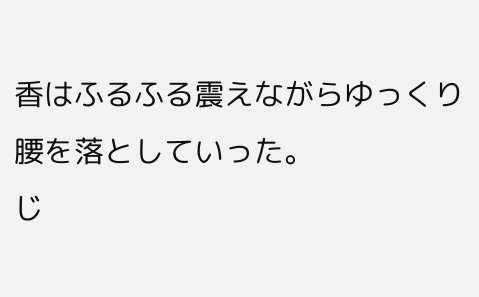香はふるふる震えながらゆっくり腰を落としていった。
じ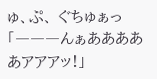ゅ、ぷ、 ぐちゅぁっ
「―――んぁあああああアアアッ!」